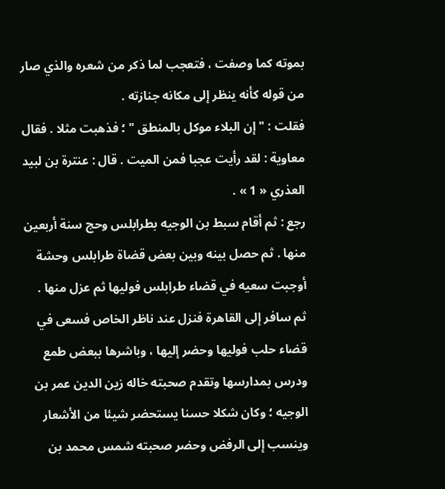بموته كما وصفت ، فتعجب لما ذكر من شعره والذي صار من قوله كأنه ينظر إلى مكانه جنازته .
فقلت : " إن البلاء موكل بالمنطق " ؛ فذهبت مثلا . فقال معاوية : لقد رأيت عجبا فمن الميت . قال : عنترة بن لبيد العذري « 1 » .
رجع : ثم أقام سبط بن الوجيه بطرابلس وحج سنة أربعين منها . ثم حصل بينه وبين بعض قضاة طرابلس وحشة أوجبت سعيه في قضاء طرابلس فوليها ثم عزل منها .
ثم سافر إلى القاهرة فنزل عند ناظر الخاص فسعى في قضاء حلب فوليها وحضر إليها ، وباشرها ببعض طمع ودرس بمدارسها وتقدم صحبته خاله زين الدين عمر بن الوجيه ؛ وكان شكلا حسنا يستحضر شيئا من الأشعار وينسب إلى الرفض وحضر صحبته شمس محمد بن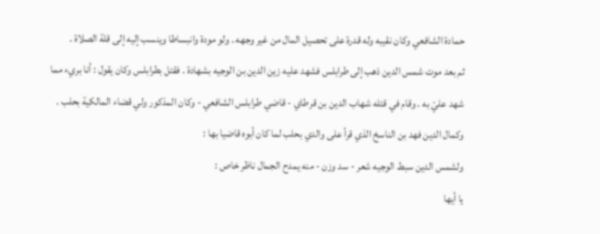حمادة الشافعي وكان نقيبه وله قدرة على تحصيل المال من غير وجهه . ولو مودة وانبساطا وينسب إليه إلى قلة الصلاة .
ثم بعد موت شمس الدين ذهب إلى طرابلس فشهد عليه زين الدين بن الوجيه بشهادة . فقتل بطرابلس وكان يقول : أنا بريء مما شهد عليّ به . وقام في قتله شهاب الدين بن قرطاي - قاضي طرابلس الشافعي - وكان المذكور ولي قضاء المالكية بحلب . وكمال الدين فهد بن الناسخ الذي قرأ على والدي بحلب لما كان أبوه قاضيا بها :
ولشمس الدين سبط الوجيه شعر - سد وزن - منه يمدح الجمال ناظر خاص :
يا أيها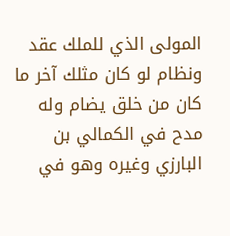المولى الذي للملك عقد ونظام لو كان مثلك آخر ما كان من خلق يضام وله مدح في الكمالي بن البارزي وغيره وهو في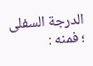الدرجة السفلى ؛ فمنه :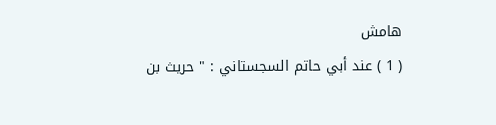هامش
( 1 ) عند أبي حاتم السجستاني : " حريث بن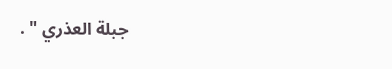جبلة العذري " .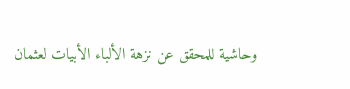وحاشية للمحقق عن نزهة الألباء الأبيات لعثمان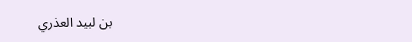بن لبيد العذري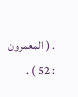. ( المعمرون : 52 ) .